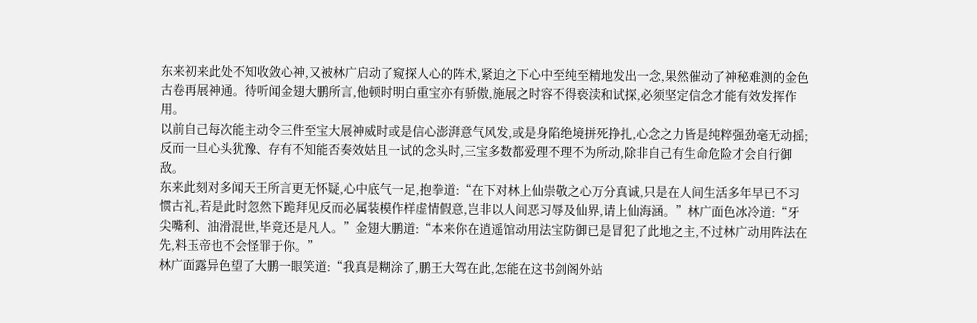东来初来此处不知收敛心神,又被林广启动了窥探人心的阵术,紧迫之下心中至纯至精地发出一念,果然催动了神秘难测的金色古卷再展神通。待听闻金翅大鹏所言,他顿时明白重宝亦有骄傲,施展之时容不得亵渎和试探,必须坚定信念才能有效发挥作用。
以前自己每次能主动令三件至宝大展神威时或是信心澎湃意气风发,或是身陷绝境拼死挣扎,心念之力皆是纯粹强劲毫无动摇;反而一旦心头犹豫、存有不知能否奏效姑且一试的念头时,三宝多数都爱理不理不为所动,除非自己有生命危险才会自行御敌。
东来此刻对多闻天王所言更无怀疑,心中底气一足,抱拳道:“在下对林上仙崇敬之心万分真诚,只是在人间生活多年早已不习惯古礼,若是此时忽然下跪拜见反而必属装模作样虚情假意,岂非以人间恶习辱及仙界,请上仙海涵。”林广面色冰冷道:“牙尖嘴利、油滑混世,毕竟还是凡人。”金翅大鹏道:“本来你在逍遥馆动用法宝防御已是冒犯了此地之主,不过林广动用阵法在先,料玉帝也不会怪罪于你。”
林广面露异色望了大鹏一眼笑道:“我真是糊涂了,鹏王大驾在此,怎能在这书剑阁外站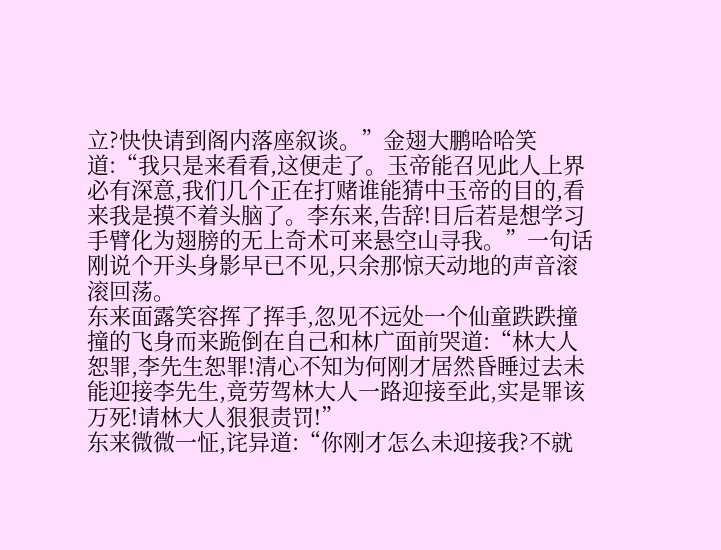立?快快请到阁内落座叙谈。”金翅大鹏哈哈笑道:“我只是来看看,这便走了。玉帝能召见此人上界必有深意,我们几个正在打赌谁能猜中玉帝的目的,看来我是摸不着头脑了。李东来,告辞!日后若是想学习手臂化为翅膀的无上奇术可来悬空山寻我。”一句话刚说个开头身影早已不见,只余那惊天动地的声音滚滚回荡。
东来面露笑容挥了挥手,忽见不远处一个仙童跌跌撞撞的飞身而来跪倒在自己和林广面前哭道:“林大人恕罪,李先生恕罪!清心不知为何刚才居然昏睡过去未能迎接李先生,竟劳驾林大人一路迎接至此,实是罪该万死!请林大人狠狠责罚!”
东来微微一怔,诧异道:“你刚才怎么未迎接我?不就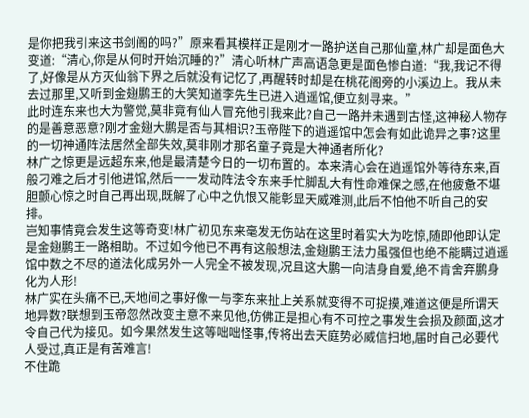是你把我引来这书剑阁的吗?”原来看其模样正是刚才一路护送自己那仙童,林广却是面色大变道:“清心,你是从何时开始沉睡的?”清心听林广声高语急更是面色惨白道:“我,我记不得了,好像是从方灭仙翁下界之后就没有记忆了,再醒转时却是在桃花阁旁的小溪边上。我从未去过那里,又听到金翅鹏王的大笑知道李先生已进入逍遥馆,便立刻寻来。”
此时连东来也大为警觉,莫非竟有仙人冒充他引我来此?自己一路并未遇到古怪,这神秘人物存的是善意恶意?刚才金翅大鹏是否与其相识?玉帝陛下的逍遥馆中怎会有如此诡异之事?这里的一切神通阵法居然全部失效,莫非刚才那名童子竟是大神通者所化?
林广之惊更是远超东来,他是最清楚今日的一切布置的。本来清心会在逍遥馆外等待东来,百般刁难之后才引他进馆,然后一一发动阵法令东来手忙脚乱大有性命难保之感,在他疲惫不堪胆颤心惊之时自己再出现,既解了心中之仇恨又能彰显天威难测,此后不怕他不听自己的安排。
岂知事情竟会发生这等奇变!林广初见东来毫发无伤站在这里时着实大为吃惊,随即他即认定是金翅鹏王一路相助。不过如今他已不再有这般想法,金翅鹏王法力虽强但也绝不能瞒过逍遥馆中数之不尽的道法化成另外一人完全不被发现,况且这大鹏一向洁身自爱,绝不肯舍弃鹏身化为人形!
林广实在头痛不已,天地间之事好像一与李东来扯上关系就变得不可捉摸,难道这便是所谓天地异数?联想到玉帝忽然改变主意不来见他,仿佛正是担心有不可控之事发生会损及颜面,这才令自己代为接见。如今果然发生这等咄咄怪事,传将出去天庭势必威信扫地,届时自己必要代人受过,真正是有苦难言!
不住跪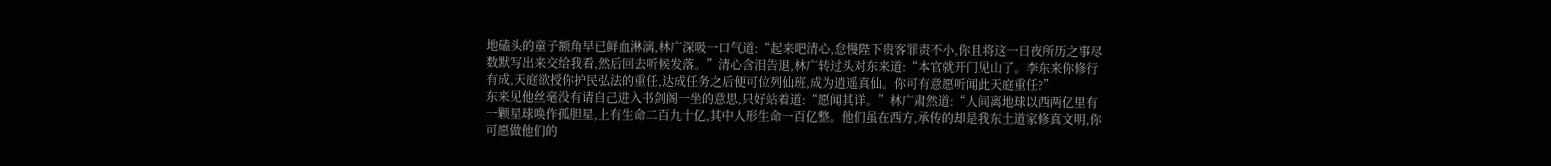地磕头的童子额角早已鲜血淋漓,林广深吸一口气道:“起来吧清心,怠慢陛下贵客罪责不小,你且将这一日夜所历之事尽数默写出来交给我看,然后回去听候发落。”清心含泪告退,林广转过头对东来道:“本官就开门见山了。李东来你修行有成,天庭欲授你护民弘法的重任,达成任务之后便可位列仙班,成为逍遥真仙。你可有意愿听闻此天庭重任?”
东来见他丝毫没有请自己进入书剑阁一坐的意思,只好站着道:“愿闻其详。”林广肃然道:“人间离地球以西两亿里有一颗星球唤作孤胆星,上有生命二百九十亿,其中人形生命一百亿整。他们虽在西方,承传的却是我东土道家修真文明,你可愿做他们的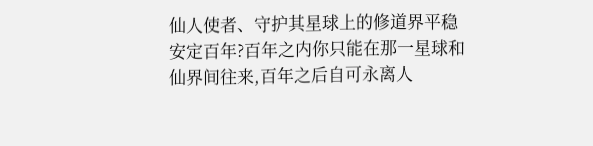仙人使者、守护其星球上的修道界平稳安定百年?百年之内你只能在那一星球和仙界间往来,百年之后自可永离人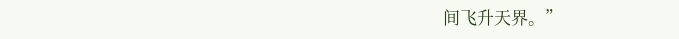间飞升天界。”